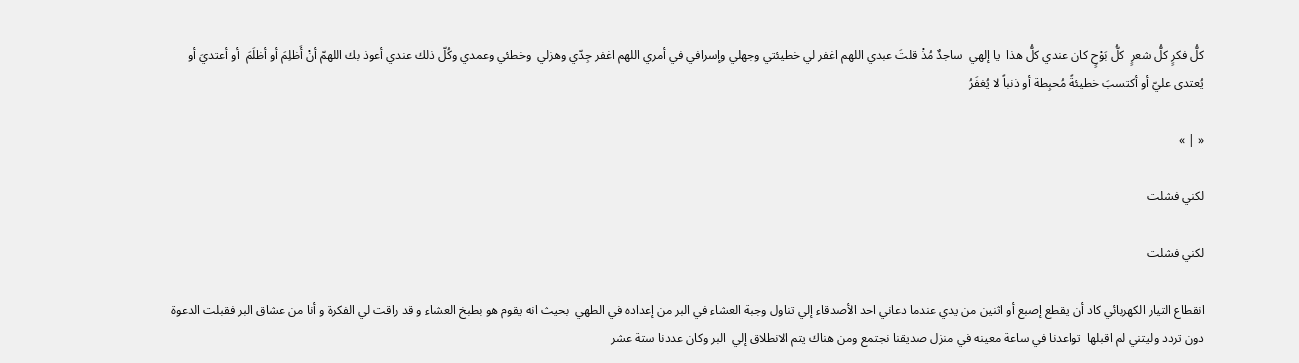كلُّ فكرٍ كلُّ شعرٍ  كلُّ بَوْحٍ كان عندي كلُّ هذا  يا إلهي  ساجدٌ مُذْ قلتَ عبدي اللهم اغفر لي خطيئتي وجهلي وإسرافي في أمري اللهم اغفر جِدّي وهزلي  وخطئي وعمدي وكُلّ ذلك عندي أعوذ بك اللهمّ أنْ أَظلِمَ أو أظلَمَ  أو أعتديَ أو يُعتدى عليّ أو أكتسبَ خطيئةً مُحبِطة أو ذنباً لا يُغفَرُ

« | »

لكني فشلت

لكني فشلت

انقطاع التيار الكهربائي كاد أن يقطع إصبع أو اثنين من يدي عندما دعاني احد الأصدقاء إلي تناول وجبة العشاء في البر من إعداده في الطهي  بحيث انه يقوم هو بطبخ العشاء و قد راقت لي الفكرة و أنا من عشاق البر فقبلت الدعوة  دون تردد وليتني لم اقبلها  تواعدنا في ساعة معينه في منزل صديقنا نجتمع ومن هناك يتم الانطلاق إلي  البر وكان عددنا ستة عشر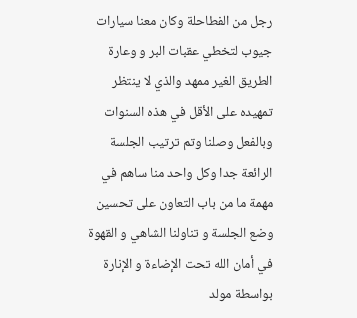رجل من الفطاحلة وكان معنا سيارات جيوب لتخطي عقبات البر و وعارة الطريق الغير ممهد والذي لا ينتظر تمهيده على الأقل في هذه السنوات وبالفعل وصلنا وتم ترتيب الجلسة الرائعة جدا وكل واحد منا ساهم في مهمة ما من باب التعاون على تحسين وضع الجلسة و تناولنا الشاهي و القهوة في أمان الله تحت الإضاءة و الإنارة بواسطة مولد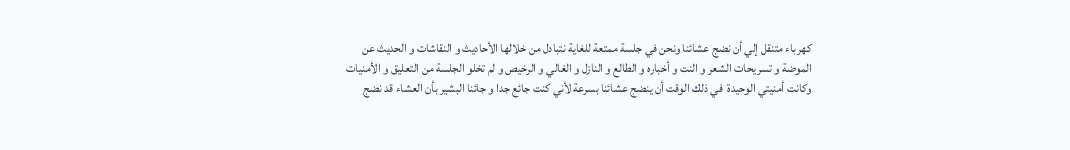كهرباء متنقل إلي أن نضج عشائنا ونحن في جلسة ممتعة للغاية نتبادل من خلالها الأحاديث و النقاشات و الحديث عن الموضة و تسريحات الشعر و النت و أخباره و الطالع و النازل و الغالي و الرخيص و لم تخلو الجلسة من التعليق و الأمنيات  وكانت أمنيتي الوحيدة  في ذلك الوقت أن ينضج عشائنا بسرعة لأني كنت جائع جدا و جائنا البشير بأن العشاء قد نضج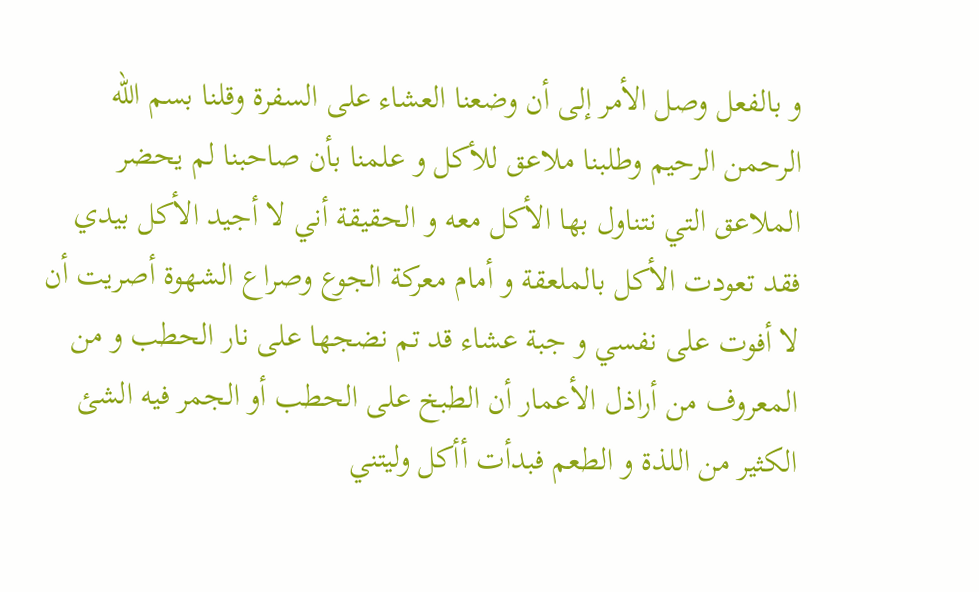و بالفعل وصل الأمر إلى أن وضعنا العشاء على السفرة وقلنا بسم الله الرحمن الرحيم وطلبنا ملاعق للأكل و علمنا بأن صاحبنا لم يحضر الملاعق التي نتناول بها الأكل معه و الحقيقة أني لا أجيد الأكل بيدي فقد تعودت الأكل بالملعقة و أمام معركة الجوع وصراع الشهوة أصريت أن لا أفوت على نفسي و جبة عشاء قد تم نضجها على نار الحطب و من المعروف من أراذل الأعمار أن الطبخ على الحطب أو الجمر فيه الشئ الكثير من اللذة و الطعم فبدأت أأكل وليتني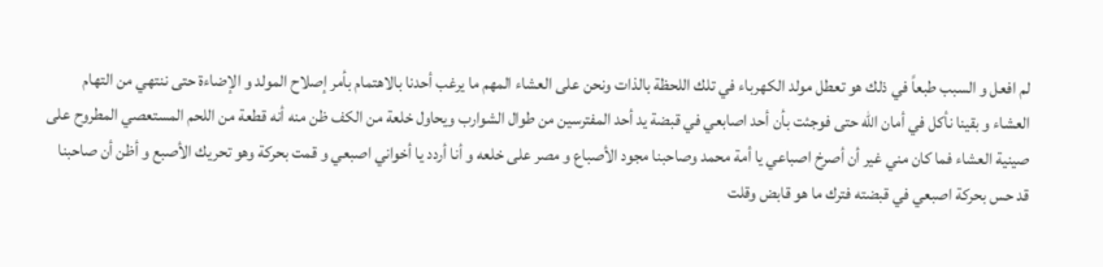لم افعل و السبب طبعاً في ذلك هو تعطل مولد الكهرباء في تلك اللحظة بالذات ونحن على العشاء المهم ما يرغب أحدنا بالاهتمام بأمر إصلاح المولد و الإضاءة حتى ننتهي من التهام العشاء و بقينا نأكل في أمان الله حتى فوجئت بأن أحد اصابعي في قبضة يد أحد المفترسين من طوال الشوارب ويحاول خلعة من الكف ظن منه أنه قطعة من اللحم المستعصي المطروح على صينية العشاء فما كان مني غير أن أصرخ اصباعي يا أمة محمد وصاحبنا مجود الأصباع و مصر على خلعه و أنا أردد يا أخواني اصبعي و قمت بحركة وهو تحريك الأصبع و أظن أن صاحبنا قد حس بحركة اصبعي في قبضته فترك ما هو قابض وقلت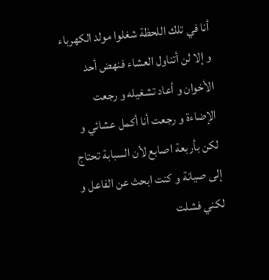أنا في تلك اللحظة شغلوا مولد الكهرباء و إلا لن أتناول العشاء فنهض أحد الأخوان و أعاد تشغيله و رجعت الإضاءة و رجعت أنا أكمل عشائي و لكن بأربعة اصابع لأن السبابة تحتاج إلى صيانة و كنت ابحث عن الفاعل و لكني فشلت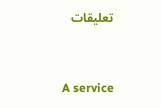تعليقات


A service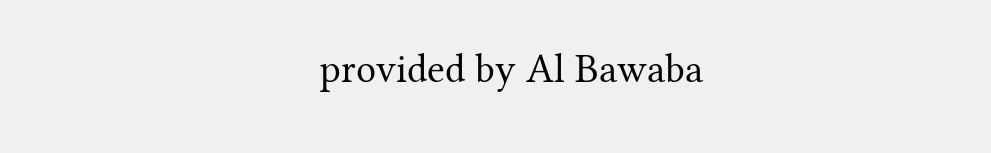provided by Al Bawaba